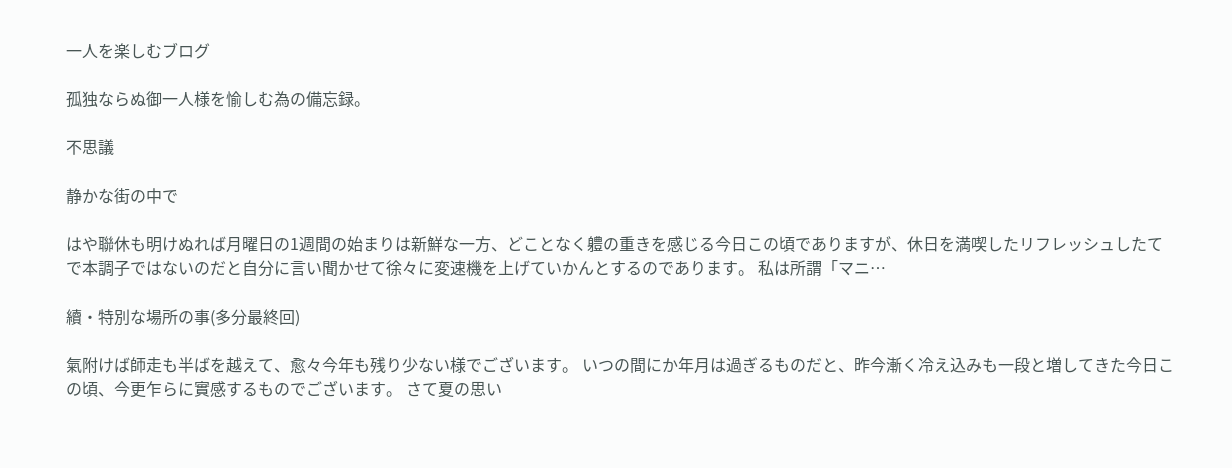一人を楽しむブログ

孤独ならぬ御一人様を愉しむ為の備忘録。

不思議

静かな街の中で

はや聯休も明けぬれば月曜日の1週間の始まりは新鮮な一方、どことなく軆の重きを感じる今日この頃でありますが、休日を満喫したリフレッシュしたてで本調子ではないのだと自分に言い聞かせて徐々に変速機を上げていかんとするのであります。 私は所謂「マニ…

續・特別な場所の事(多分最終回)

氣附けば師走も半ばを越えて、愈々今年も残り少ない様でございます。 いつの間にか年月は過ぎるものだと、昨今漸く冷え込みも一段と増してきた今日この頃、今更乍らに實感するものでございます。 さて夏の思い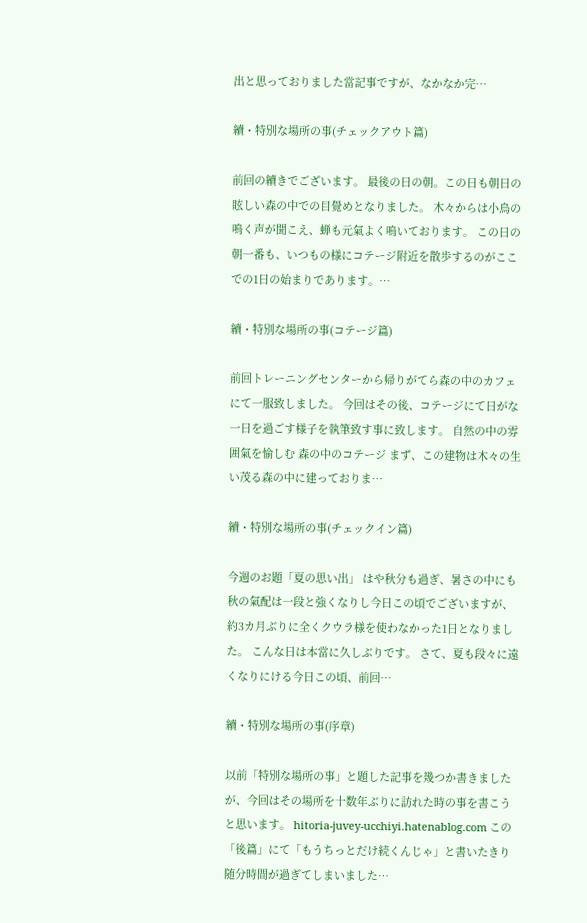出と思っておりました當記事ですが、なかなか完…

續・特別な場所の事(チェックアウト篇)

前回の續きでございます。 最後の日の朝。この日も朝日の眩しい森の中での目覺めとなりました。 木々からは小鳥の鳴く声が聞こえ、蝉も元氣よく鳴いております。 この日の朝一番も、いつもの様にコテージ附近を散歩するのがここでの1日の始まりであります。…

續・特別な場所の事(コテージ篇)

前回トレーニングセンターから帰りがてら森の中のカフェにて一服致しました。 今回はその後、コテージにて日がな一日を過ごす様子を執筆致す事に致します。 自然の中の雰囲氣を愉しむ 森の中のコテージ まず、この建物は木々の生い茂る森の中に建っておりま…

續・特別な場所の事(チェックイン篇)

今週のお題「夏の思い出」 はや秋分も過ぎ、暑さの中にも秋の氣配は一段と強くなりし今日この頃でございますが、約3カ月ぶりに全くクウラ様を使わなかった1日となりました。 こんな日は本當に久しぶりです。 さて、夏も段々に遠くなりにける今日この頃、前回…

續・特別な場所の事(序章)

以前「特別な場所の事」と題した記事を幾つか書きましたが、今回はその場所を十数年ぶりに訪れた時の事を書こうと思います。 hitoria-juvey-ucchiyi.hatenablog.com この「後篇」にて「もうちっとだけ続くんじゃ」と書いたきり随分時間が過ぎてしまいました…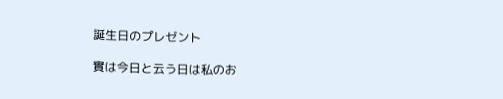誕生日のプレゼント

實は今日と云う日は私のお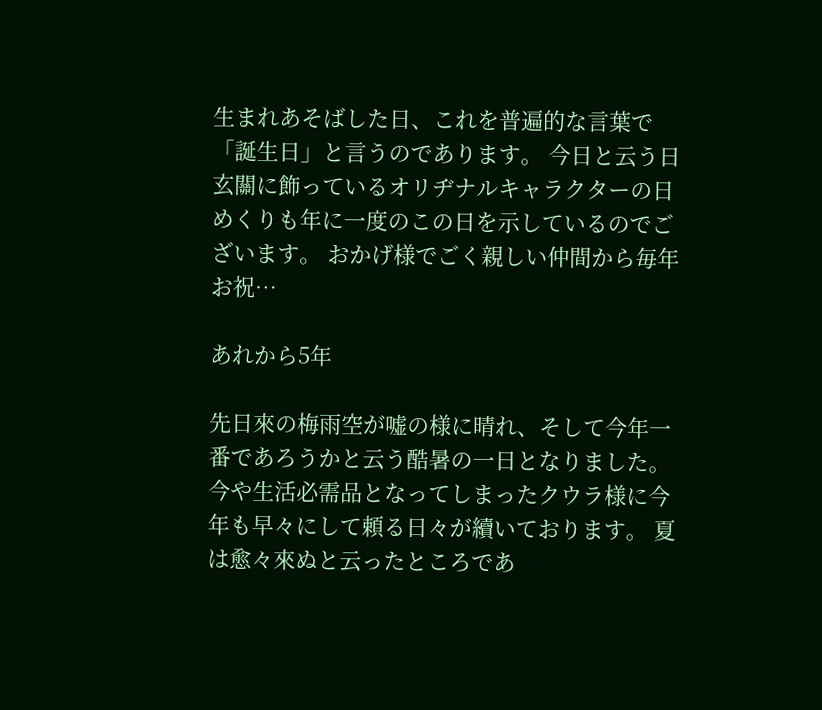生まれあそばした日、これを普遍的な言葉で「誕生日」と言うのであります。 今日と云う日 玄關に飾っているオリヂナルキャラクターの日めくりも年に一度のこの日を示しているのでございます。 おかげ様でごく親しい仲間から毎年お祝…

あれから5年

先日來の梅雨空が嘘の様に晴れ、そして今年一番であろうかと云う酷暑の一日となりました。 今や生活必需品となってしまったクウラ様に今年も早々にして頼る日々が續いております。 夏は愈々來ぬと云ったところであ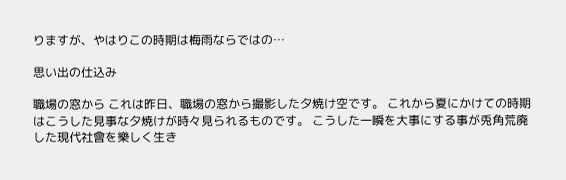りますが、やはりこの時期は梅雨ならではの…

思い出の仕込み

職場の窓から これは昨日、職場の窓から撮影した夕焼け空です。 これから夏にかけての時期はこうした見事な夕焼けが時々見られるものです。 こうした一瞬を大事にする事が兎角荒廃した現代社會を樂しく生き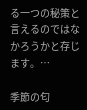る一つの秘策と言えるのではなかろうかと存じます。…

季節の匂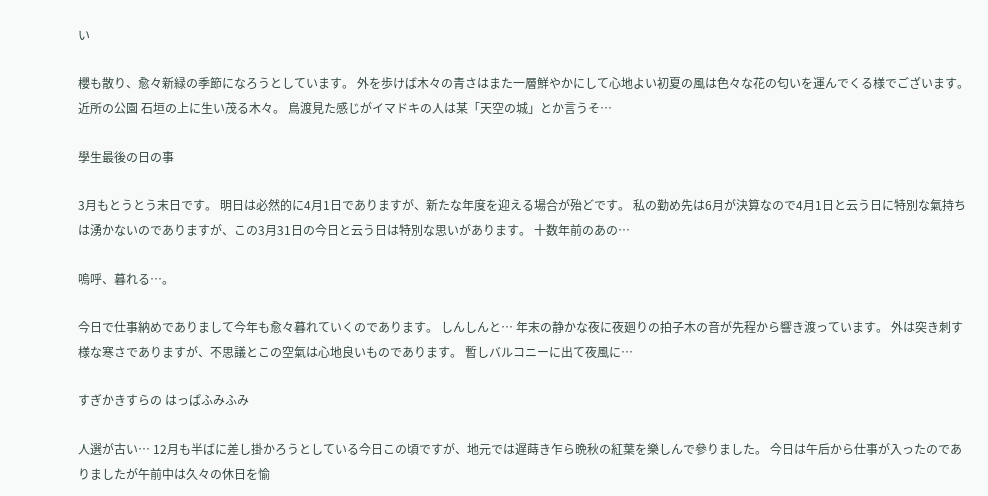い

櫻も散り、愈々新緑の季節になろうとしています。 外を歩けば木々の青さはまた一層鮮やかにして心地よい初夏の風は色々な花の匂いを運んでくる様でございます。 近所の公園 石垣の上に生い茂る木々。 鳥渡見た感じがイマドキの人は某「天空の城」とか言うそ…

學生最後の日の事

3月もとうとう末日です。 明日は必然的に4月1日でありますが、新たな年度を迎える場合が殆どです。 私の勤め先は6月が決算なので4月1日と云う日に特別な氣持ちは湧かないのでありますが、この3月31日の今日と云う日は特別な思いがあります。 十数年前のあの…

嗚呼、暮れる…。

今日で仕事納めでありまして今年も愈々暮れていくのであります。 しんしんと… 年末の静かな夜に夜廻りの拍子木の音が先程から響き渡っています。 外は突き刺す様な寒さでありますが、不思議とこの空氣は心地良いものであります。 暫しバルコニーに出て夜風に…

すぎかきすらの はっぱふみふみ

人選が古い… 12月も半ばに差し掛かろうとしている今日この頃ですが、地元では遅蒔き乍ら晩秋の紅葉を樂しんで參りました。 今日は午后から仕事が入ったのでありましたが午前中は久々の休日を愉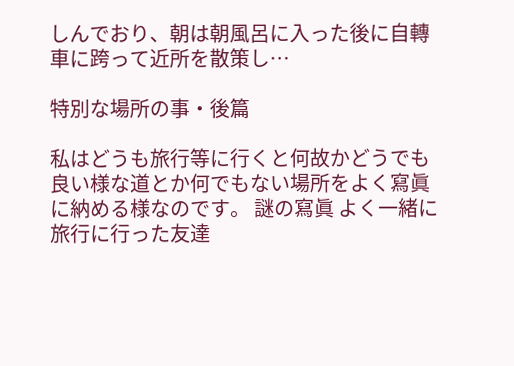しんでおり、朝は朝風呂に入った後に自轉車に跨って近所を散策し…

特別な場所の事・後篇

私はどうも旅行等に行くと何故かどうでも良い様な道とか何でもない場所をよく寫眞に納める様なのです。 謎の寫眞 よく一緒に旅行に行った友達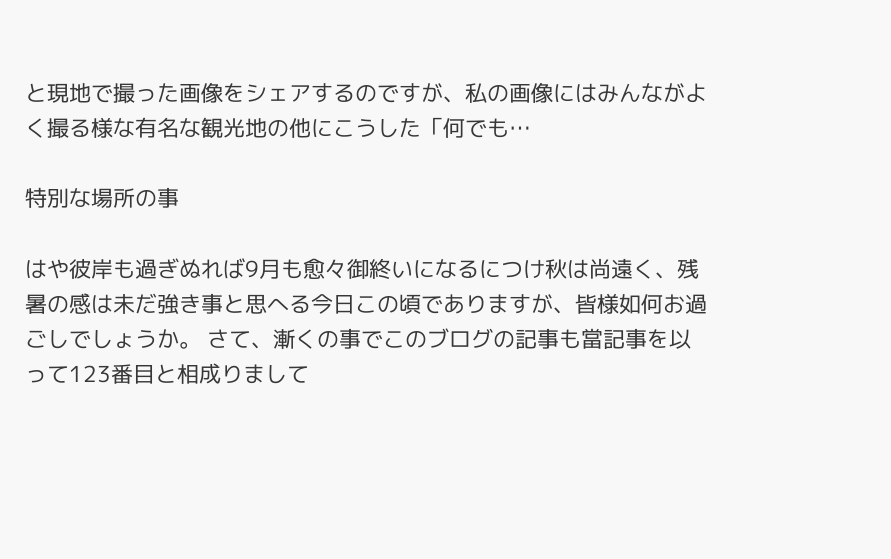と現地で撮った画像をシェアするのですが、私の画像にはみんながよく撮る様な有名な観光地の他にこうした「何でも…

特別な場所の事

はや彼岸も過ぎぬれば9月も愈々御終いになるにつけ秋は尚遠く、残暑の感は未だ強き事と思へる今日この頃でありますが、皆様如何お過ごしでしょうか。 さて、漸くの事でこのブログの記事も當記事を以って123番目と相成りまして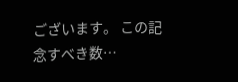ございます。 この記念すべき数…